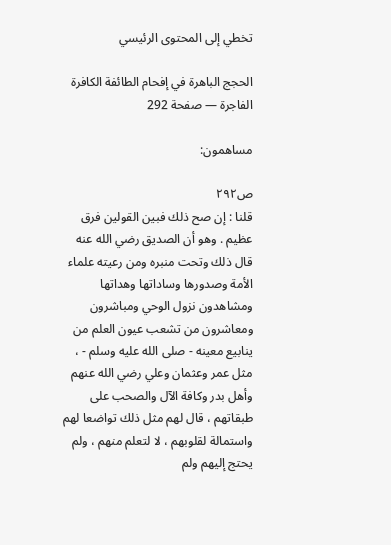تخطي إلى المحتوى الرئيسي

الحجج الباهرة في إفحام الطائفة الكافرة الفاجرة — صفحة 292

مساهمون:

ص٢٩٢
قلنا : إن صح ذلك فبين القولين فرق عظيم . وهو أن الصديق رضي الله عنه قال ذلك وتحت منبره ومن رعيته علماء الأمة وصدورها وساداتها وهداتها ومشاهدون نزول الوحي ومباشرون ومعاشرون من تشعب عيون العلم من ينابيع معينه - صلى الله عليه وسلم - ، مثل عمر وعثمان وعلي رضي الله عنهم وأهل بدر وكافة الآل والصحب على طبقاتهم ، قال لهم مثل ذلك تواضعا لهم واستمالة لقلوبهم ، لا لتعلم منهم ، ولم يحتج إليهم ولم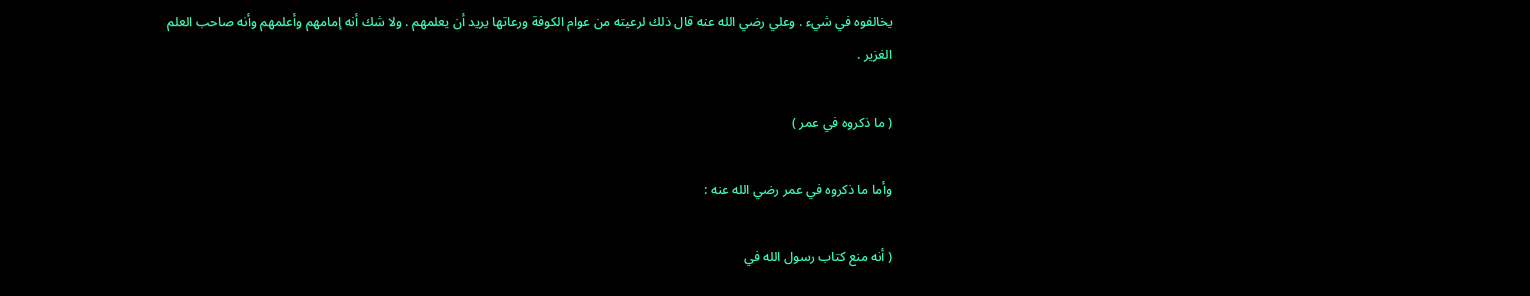يخالفوه في شيء . وعلي رضي الله عنه قال ذلك لرعيته من عوام الكوفة ورعاتها يريد أن يعلمهم . ولا شك أنه إمامهم وأعلمهم وأنه صاحب العلم الغزير .

( ما ذكروه في عمر )

وأما ما ذكروه في عمر رضي الله عنه :

( أنه منع كتاب رسول الله في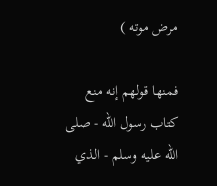مرض موته )

فمنها قولهم إنه منع كتاب رسول الله - صلى الله عليه وسلم - الذي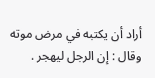أراد أن يكتبه في مرض موته وقال : إن الرجل ليهجر .